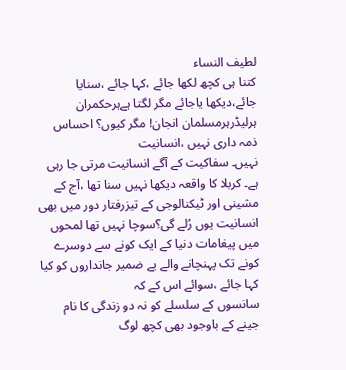لطیف النساء
کتنا ہی کچھ لکھا جائے ،کہا جائے ،سنایا جائے،دیکھا یاجائے مگر لگتا ہےہرحکمران ہرلیڈرہرمسلمان انجان! مگر کیوں؟ احساس ذمہ داری نہیں ،انسانیت
نہیں۔ سفاکیت کے آگے انسانیت مرتی جا رہی ہے۔ کربلا کا واقعہ دیکھا نہیں سنا تھا ،آج کے مشینی اور ٹیکنالوجی کے تیزرفتار دور میں بھی انسانیت یوں رُلے گی؟سوچا نہیں تھا لمحوں میں پیغامات دنیا کے ایک کونے سے دوسرے کونے تک پہنچانے والے بے ضمیر جانداروں کو کیا کہا جائے ،سوائے اس کے کہ
سانسوں کے سلسلے کو نہ دو زندگی کا نام
جینے کے باوجود بھی کچھ لوگ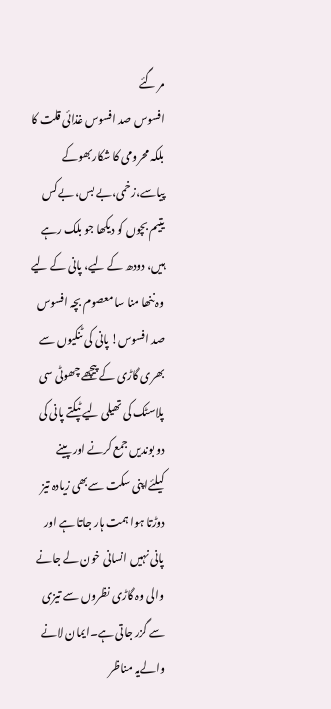مر گئے
افسوس صد افسوس غذائی قلت کا بلکہ محرومی کا شکاربھوکے پیاسے،زخمی،بے بس، بےکس یتیم بچوں کو دیکھا جو بلک رہے ہیں، دودھ کے لیے، پانی کے لیے وہ ننھا منا سا معصوم بچہ افسوس صد افسوس! پانی کی ٹنکیوں سے بھری گاڑی کے پیچھے چھوٹی سی پلاسٹک کی تھیلی لیے ٹپکتے پانی کی دو بوندیں جمع کرنے اور پینے کیلئےاپنی سکت سےبھی زیادہ تیز دوڑتا ہوا ہمت ہار جاتا ہے اور پانی نہیں انسانی خون لے جانے والی وہ گاڑی نظروں سے تیزی سے گزر جاتی ہے۔ایمان لانے والےیہ مناظر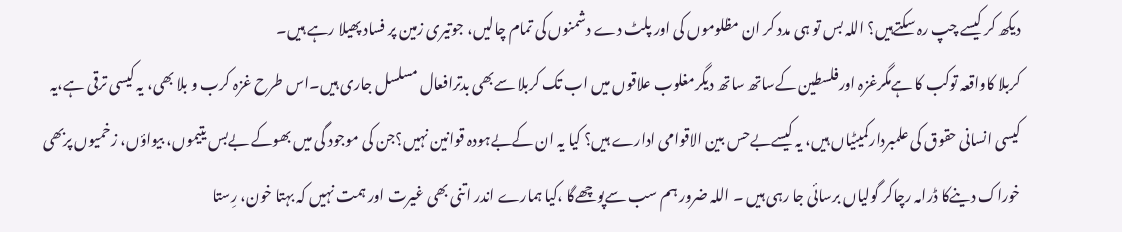دیکھ کر کیسے چپ رہ سکتےہیں؟ اللہ بس تو ہی مدد کر ان مظلوموں کی اور پلٹ دے دشمنوں کی تمام چالیں، جوتیری زمین پر فساد پھیلا رہے ہیں۔
کربلا کاواقعہ توکب کا ہےمگرغزہ اورفلسطین کےساتھ ساتھ دیگرمغلوب علاقوں میں اب تک کربلا سےبھی بدترافعال مسلسل جاری ہیں۔اس طرح غزہ کرب و بلا بھی، یہ کیسی ترقی ہے،یہ کیسی انسانی حقوق کی علمبردارکمیٹیاں ہیں، یہ کیسےبےحس بین الاقوامی ادارے ہیں؟ کیا یہ ان کےبےہودہ قوانین نہیں؟جن کی موجود گی میں بھوکے بےبس یتیموں، بیواؤں، زخمیوں پربھی خوراک دینےکا ڈرامہ رچاکر گولیاں برسائی جا رہی ہیں ۔ اللہ ضرور ہم سب سےپوچھےگا ،کیا ہمارے اندر اتنی بھی غیرت اور ہمت نہیں کہ بہتا خون، رِستا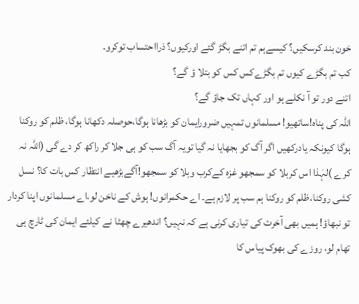خون بند کرسکیں؟ کیسےہم تم اتنے بگڑ گئے اورکیوں؟ ذرااحتساب توکرو۔
کب تم بگڑے کیوں تم بگڑےکس کس کو بتلا ؤ گے؟
اتنے دور تو آ نکلے ہو اور کہاں تک جاؤ گے؟
اللہ کی پناہ!ساتھیو! مسلمانوں تمہیں ضرورایمان کو بڑھانا ہوگا،حوصلہ دکھانا ہوگا، ظلم کو روکنا ہوگا کیونکہ یادرکھیں اگر آگ کو بجھایا نہ گیا تویہ آگ سب کو ہی جلا کر راکھ کر دے گی (اللہ نہ کرے )لہٰذا اس کربلا کو سمجھو غزہ کےکرب وبلا کو سمجھو!آگےبڑھیے انتظار کس بات کا؟ نسل کشی روکنا،ظلم کو روکنا ہم سب پر لازم ہے۔ اے حکمرانوں! ہوش کے ناخن لو،اے مسلمانوں اپنا کردار تو نبھاؤ! ہمیں بھی آخرت کی تیاری کرنی ہے کہ نہیں؟ اندھیرے چھٹا نے کیلئے ایمان کی ٹارچ ہی تھام لو، روزے کی بھوک پیاس کا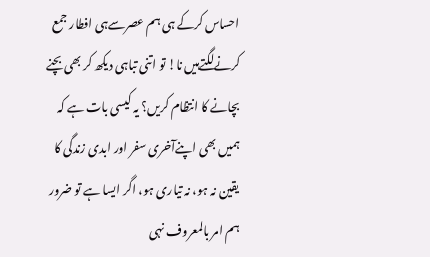احساس کرکے ہی ہم عصرسےہی افطار جمع کرنےلگتےہیں نا! تو اتنی تباہی دیکھ کر بھی بچنے بچانے کا انتظام کریں؟ یہ کیسی بات ہے کہ ہمیں بھی اپنےآخری سفر اور ابدی زندگی کا یقین نہ ہو، نہ تیاری ہو، اگر ایسا ہے تو ضرور ہم امر بالمعروف نہی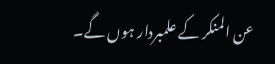عن المنکر کے علمبردار ہوں گے۔